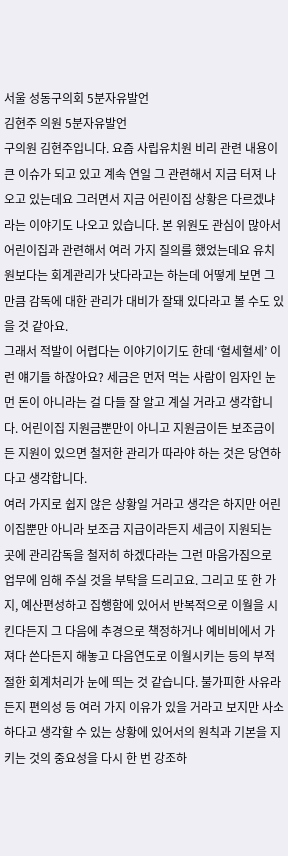서울 성동구의회 5분자유발언
김현주 의원 5분자유발언
구의원 김현주입니다. 요즘 사립유치원 비리 관련 내용이 큰 이슈가 되고 있고 계속 연일 그 관련해서 지금 터져 나오고 있는데요 그러면서 지금 어린이집 상황은 다르겠냐라는 이야기도 나오고 있습니다. 본 위원도 관심이 많아서 어린이집과 관련해서 여러 가지 질의를 했었는데요 유치원보다는 회계관리가 낫다라고는 하는데 어떻게 보면 그만큼 감독에 대한 관리가 대비가 잘돼 있다라고 볼 수도 있을 것 같아요.
그래서 적발이 어렵다는 이야기이기도 한데 ‘혈세혈세’ 이런 얘기들 하잖아요? 세금은 먼저 먹는 사람이 임자인 눈먼 돈이 아니라는 걸 다들 잘 알고 계실 거라고 생각합니다. 어린이집 지원금뿐만이 아니고 지원금이든 보조금이든 지원이 있으면 철저한 관리가 따라야 하는 것은 당연하다고 생각합니다.
여러 가지로 쉽지 않은 상황일 거라고 생각은 하지만 어린이집뿐만 아니라 보조금 지급이라든지 세금이 지원되는 곳에 관리감독을 철저히 하겠다라는 그런 마음가짐으로 업무에 임해 주실 것을 부탁을 드리고요. 그리고 또 한 가지, 예산편성하고 집행함에 있어서 반복적으로 이월을 시킨다든지 그 다음에 추경으로 책정하거나 예비비에서 가져다 쓴다든지 해놓고 다음연도로 이월시키는 등의 부적절한 회계처리가 눈에 띄는 것 같습니다. 불가피한 사유라든지 편의성 등 여러 가지 이유가 있을 거라고 보지만 사소하다고 생각할 수 있는 상황에 있어서의 원칙과 기본을 지키는 것의 중요성을 다시 한 번 강조하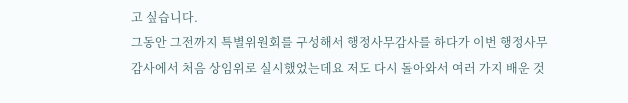고 싶습니다.
그동안 그전까지 특별위원회를 구성해서 행정사무감사를 하다가 이번 행정사무감사에서 처음 상임위로 실시했었는데요 저도 다시 돌아와서 여러 가지 배운 것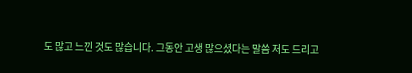도 많고 느낀 것도 많습니다. 그동안 고생 많으셨다는 말씀 저도 드리고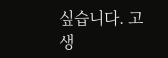싶습니다. 고생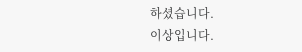하셨습니다.
이상입니다.